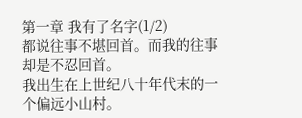第一章 我有了名字(1/2)
都说往事不堪回首。而我的往事却是不忍回首。
我出生在上世纪八十年代末的一个偏远小山村。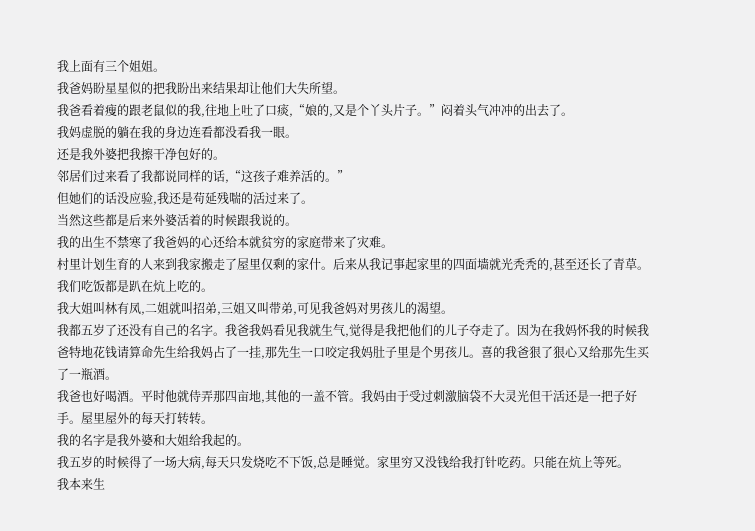我上面有三个姐姐。
我爸妈盼星星似的把我盼出来结果却让他们大失所望。
我爸看着瘦的跟老鼠似的我,往地上吐了口痰,“娘的,又是个丫头片子。”闷着头气冲冲的出去了。
我妈虚脱的躺在我的身边连看都没看我一眼。
还是我外婆把我擦干净包好的。
邻居们过来看了我都说同样的话,“这孩子难养活的。”
但她们的话没应验,我还是苟延残喘的活过来了。
当然这些都是后来外婆活着的时候跟我说的。
我的出生不禁寒了我爸妈的心还给本就贫穷的家庭带来了灾难。
村里计划生育的人来到我家搬走了屋里仅剩的家什。后来从我记事起家里的四面墙就光秃秃的,甚至还长了青草。我们吃饭都是趴在炕上吃的。
我大姐叫林有凤,二姐就叫招弟,三姐又叫带弟,可见我爸妈对男孩儿的渴望。
我都五岁了还没有自己的名字。我爸我妈看见我就生气,觉得是我把他们的儿子夺走了。因为在我妈怀我的时候我爸特地花钱请算命先生给我妈占了一挂,那先生一口咬定我妈肚子里是个男孩儿。喜的我爸狠了狠心又给那先生买了一瓶酒。
我爸也好喝酒。平时他就侍弄那四亩地,其他的一盖不管。我妈由于受过刺激脑袋不大灵光但干活还是一把子好手。屋里屋外的每天打转转。
我的名字是我外婆和大姐给我起的。
我五岁的时候得了一场大病,每天只发烧吃不下饭,总是睡觉。家里穷又没钱给我打针吃药。只能在炕上等死。
我本来生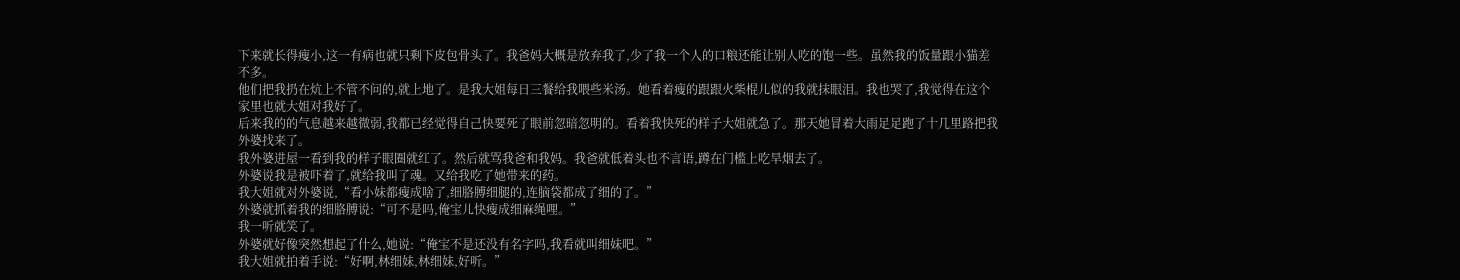下来就长得瘦小,这一有病也就只剩下皮包骨头了。我爸妈大概是放弃我了,少了我一个人的口粮还能让别人吃的饱一些。虽然我的饭量跟小猫差不多。
他们把我扔在炕上不管不问的,就上地了。是我大姐每日三餐给我喂些米汤。她看着瘦的跟跟火柴棍儿似的我就抹眼泪。我也哭了,我觉得在这个家里也就大姐对我好了。
后来我的的气息越来越微弱,我都已经觉得自己快要死了眼前忽暗忽明的。看着我快死的样子大姐就急了。那天她冒着大雨足足跑了十几里路把我外婆找来了。
我外婆进屋一看到我的样子眼圈就红了。然后就骂我爸和我妈。我爸就低着头也不言语,蹲在门槛上吃旱烟去了。
外婆说我是被吓着了,就给我叫了魂。又给我吃了她带来的药。
我大姐就对外婆说,“看小妹都瘦成啥了,细胳膊细腿的,连脑袋都成了细的了。”
外婆就抓着我的细胳膊说:“可不是吗,俺宝儿快瘦成细麻绳哩。”
我一听就笑了。
外婆就好像突然想起了什么,她说:“俺宝不是还没有名字吗,我看就叫细妹吧。”
我大姐就拍着手说:“好啊,林细妹,林细妹,好听。”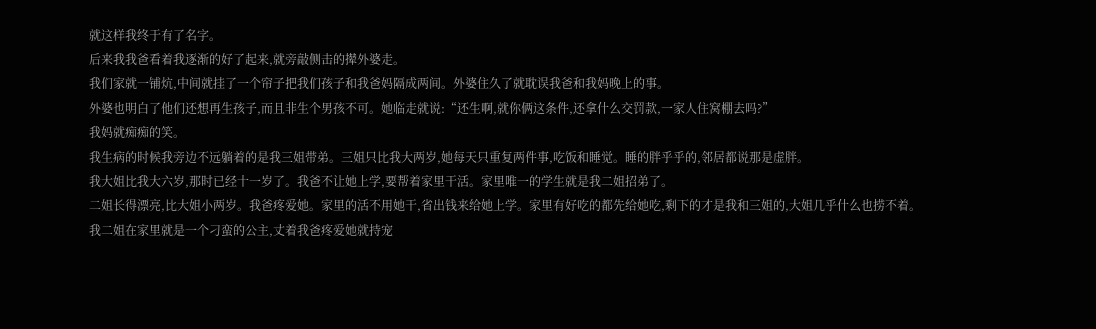就这样我终于有了名字。
后来我我爸看着我逐渐的好了起来,就旁敲侧击的撵外婆走。
我们家就一铺炕,中间就挂了一个帘子把我们孩子和我爸妈隔成两间。外婆住久了就耽误我爸和我妈晚上的事。
外婆也明白了他们还想再生孩子,而且非生个男孩不可。她临走就说:“还生啊,就你俩这条件,还拿什么交罚款,一家人住窝棚去吗?”
我妈就痴痴的笑。
我生病的时候我旁边不远躺着的是我三姐带弟。三姐只比我大两岁,她每天只重复两件事,吃饭和睡觉。睡的胖乎乎的,邻居都说那是虚胖。
我大姐比我大六岁,那时已经十一岁了。我爸不让她上学,要帮着家里干活。家里唯一的学生就是我二姐招弟了。
二姐长得漂亮,比大姐小两岁。我爸疼爱她。家里的活不用她干,省出钱来给她上学。家里有好吃的都先给她吃,剩下的才是我和三姐的,大姐几乎什么也捞不着。
我二姐在家里就是一个刁蛮的公主,丈着我爸疼爱她就持宠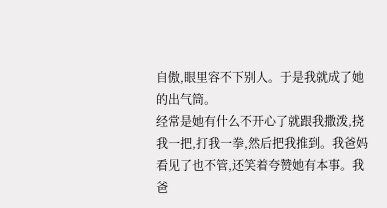自傲,眼里容不下别人。于是我就成了她的出气筒。
经常是她有什么不开心了就跟我撒泼,挠我一把,打我一拳,然后把我推到。我爸妈看见了也不管,还笑着夸赞她有本事。我爸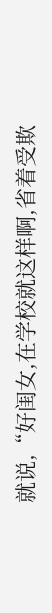就说,“好闺女,在学校就这样啊,省着受欺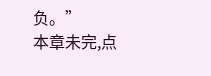负。”
本章未完,点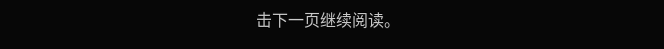击下一页继续阅读。